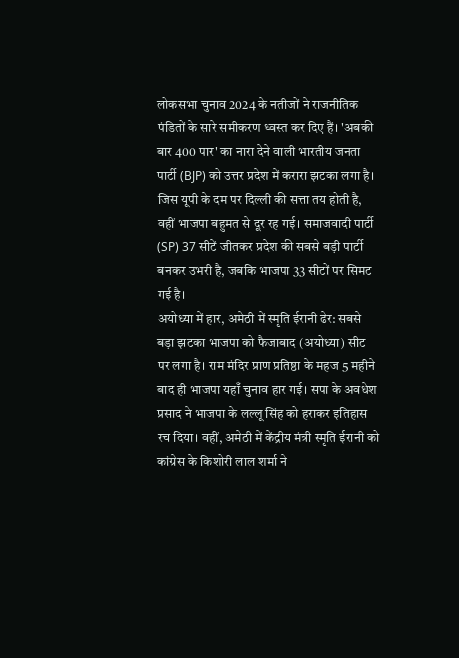लोकसभा चुनाव 2024 के नतीजों ने राजनीतिक पंडितों के सारे समीकरण ध्वस्त कर दिए हैं। 'अबकी बार 400 पार' का नारा देने वाली भारतीय जनता पार्टी (BJP) को उत्तर प्रदेश में करारा झटका लगा है। जिस यूपी के दम पर दिल्ली की सत्ता तय होती है, वहीं भाजपा बहुमत से दूर रह गई। समाजवादी पार्टी (SP) 37 सीटें जीतकर प्रदेश की सबसे बड़ी पार्टी बनकर उभरी है, जबकि भाजपा 33 सीटों पर सिमट गई है।
अयोध्या में हार, अमेठी में स्मृति ईरानी ढेर: सबसे बड़ा झटका भाजपा को फैजाबाद (अयोध्या) सीट पर लगा है। राम मंदिर प्राण प्रतिष्ठा के महज 5 महीने बाद ही भाजपा यहाँ चुनाव हार गई। सपा के अवधेश प्रसाद ने भाजपा के लल्लू सिंह को हराकर इतिहास रच दिया। वहीं, अमेठी में केंद्रीय मंत्री स्मृति ईरानी को कांग्रेस के किशोरी लाल शर्मा ने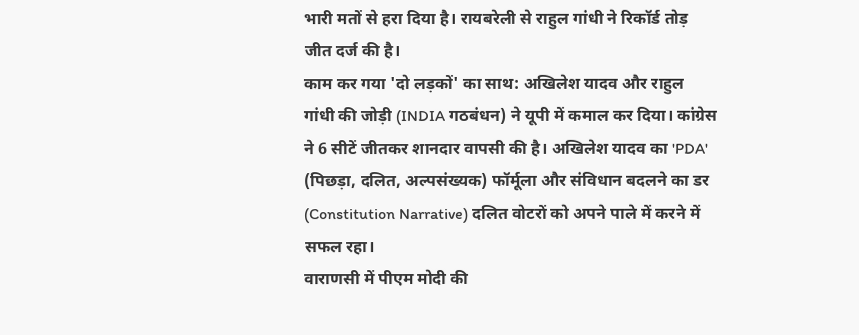भारी मतों से हरा दिया है। रायबरेली से राहुल गांधी ने रिकॉर्ड तोड़ जीत दर्ज की है।
काम कर गया 'दो लड़कों' का साथ: अखिलेश यादव और राहुल गांधी की जोड़ी (INDIA गठबंधन) ने यूपी में कमाल कर दिया। कांग्रेस ने 6 सीटें जीतकर शानदार वापसी की है। अखिलेश यादव का 'PDA' (पिछड़ा, दलित, अल्पसंख्यक) फॉर्मूला और संविधान बदलने का डर (Constitution Narrative) दलित वोटरों को अपने पाले में करने में सफल रहा।
वाराणसी में पीएम मोदी की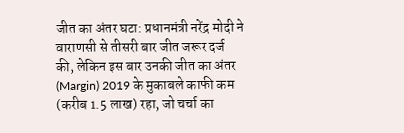जीत का अंतर घटा: प्रधानमंत्री नरेंद्र मोदी ने वाराणसी से तीसरी बार जीत जरूर दर्ज की, लेकिन इस बार उनकी जीत का अंतर (Margin) 2019 के मुकाबले काफी कम (करीब 1.5 लाख) रहा, जो चर्चा का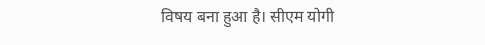विषय बना हुआ है। सीएम योगी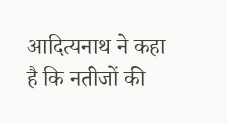आदित्यनाथ ने कहा है कि नतीजों की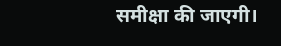समीक्षा की जाएगी।